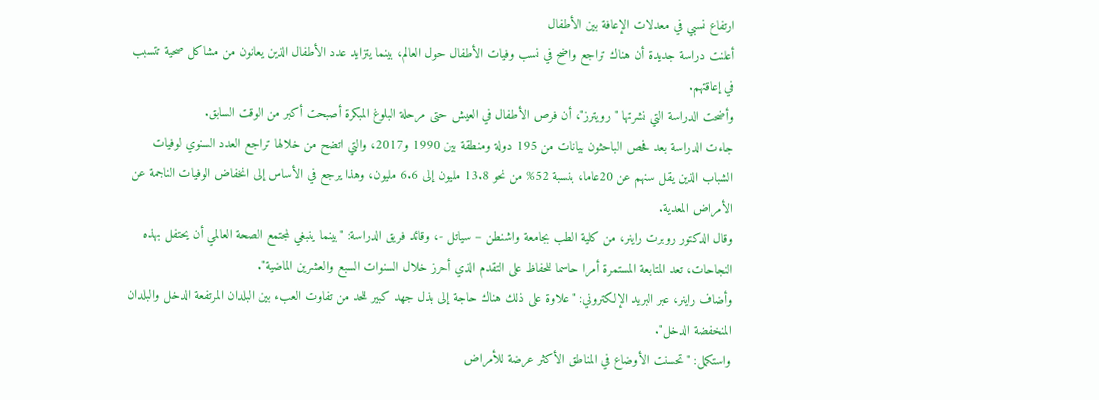ارتفاع نسبي في معدلات الإعافة بين الأطفال
أعلنت دراسة جديدة أن هناك تراجع واضح في نسب وفيات الأطفال حول العالم، بينما يتزايد عدد الأطفال الذين يعانون من مشاكل صحية تتسبب في إعاقتهم.
وأضحت الدراسة التي نشرتها "رويترز"، أن فرص الأطفال في العيش حتى مرحلة البلوغ المبكرة أصبحت أكبر من الوقت السابق.
جاءت الدراسة بعد فحص الباحثون بيانات من 195 دولة ومنطقة بين 1990 و2017، والتي اتضح من خلالها تراجع العدد السنوي لوفيات الشباب الذين يقل سنهم عن 20عاما، بنسبة 52% من نحو 13.8 مليون إلى 6.6 مليون، وهذا يرجع في الأساس إلى انخفاض الوفيات الناجمة عن الأمراض المعدية.
وقال الدكتور روبرت راينر، من كلية الطب بجامعة واشنطن – سياتل -، وقائد فريق الدراسة: "بينما ينبغي لمجتمع الصحة العالمي أن يحتفل بهذه النجاحات، تعد المتابعة المستمرة أمرا حاسما للحفاظ على التقدم الذي أحرز خلال السنوات السبع والعشرين الماضية".
وأضاف راينر، عبر البريد الإلكتروني: "علاوة على ذلك هناك حاجة إلى بذل جهد كبير للحد من تفاوت العبء بين البلدان المرتفعة الدخل والبلدان المنخفضة الدخل".
واستكمل: "تحسنت الأوضاع في المناطق الأكثر عرضة للأمراض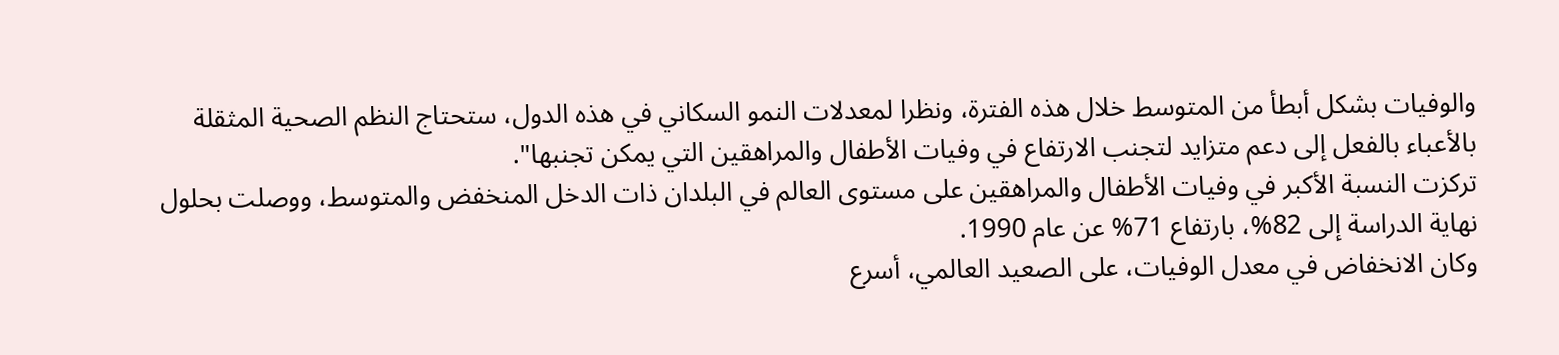والوفيات بشكل أبطأ من المتوسط خلال هذه الفترة، ونظرا لمعدلات النمو السكاني في هذه الدول، ستحتاج النظم الصحية المثقلة بالأعباء بالفعل إلى دعم متزايد لتجنب الارتفاع في وفيات الأطفال والمراهقين التي يمكن تجنبها".
تركزت النسبة الأكبر في وفيات الأطفال والمراهقين على مستوى العالم في البلدان ذات الدخل المنخفض والمتوسط، ووصلت بحلول نهاية الدراسة إلى 82%، بارتفاع 71% عن عام 1990.
وكان الانخفاض في معدل الوفيات، على الصعيد العالمي، أسرع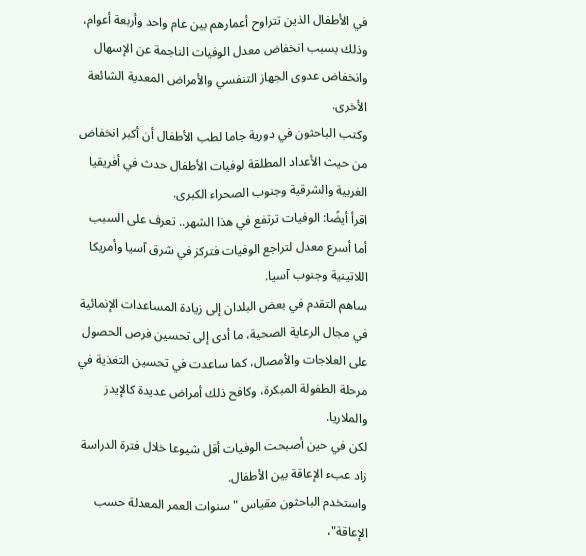في الأطفال الذين تتراوح أعمارهم بين عام واحد وأربعة أعوام، وذلك بسبب انخفاض معدل الوفيات الناجمة عن الإسهال وانخفاض عدوى الجهاز التنفسي والأمراض المعدية الشائعة الأخرى.
وكتب الباحثون في دورية جاما لطب الأطفال أن أكبر انخفاض من حيث الأعداد المطلقة لوفيات الأطفال حدث في أفريقيا الغربية والشرقية وجنوب الصحراء الكبرى.
اقرأ أيضًا: الوفيات ترتفع في هذا الشهر.. تعرف على السبب
أما أسرع معدل لتراجع الوفيات فتركز في شرق آسيا وأمريكا اللاتينية وجنوب آسيا.
ساهم التقدم في بعض البلدان إلى زيادة المساعدات الإنمائية في مجال الرعاية الصحية، ما أدى إلى تحسين فرص الحصول على العلاجات والأمصال، كما ساعدت في تحسين التغذية في مرحلة الطفولة المبكرة، وكافح ذلك أمراض عديدة كالإيدز والملاريا.
لكن في حين أصبحت الوفيات أقل شيوعا خلال فترة الدراسة زاد عبء الإعاقة بين الأطفال.
واستخدم الباحثون مقياس "سنوات العمر المعدلة حسب الإعاقة"،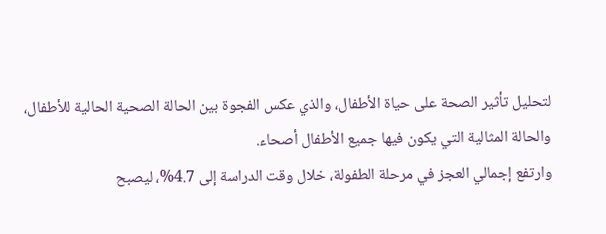لتحليل تأثير الصحة على حياة الأطفال، والذي عكس الفجوة بين الحالة الصحية الحالية للأطفال، والحالة المثالية التي يكون فيها جميع الأطفال أصحاء.
وارتفع إجمالي العجز في مرحلة الطفولة، خلال وقت الدراسة إلى 4.7%، ليصبح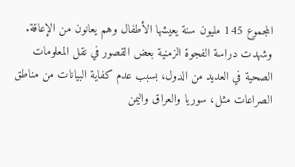المجموع 145 مليون سنة يعيشها الأطفال وهم يعانون من الإعاقة.
وشهدت دراسة الفجوة الزمنية بعض القصور في نقل المعلومات الصحية في العديد من الدول، بسبب عدم كفاية البيانات من مناطق الصراعات مثل، سوريا والعراق واليمن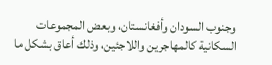وجنوب السودان وأفغانستان، وبعض المجموعات السكانية كالمهاجرين واللاجئين، وذلك أعاق بشكل ما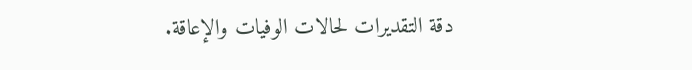دقة التقديرات لحالات الوفيات والإعاقة.